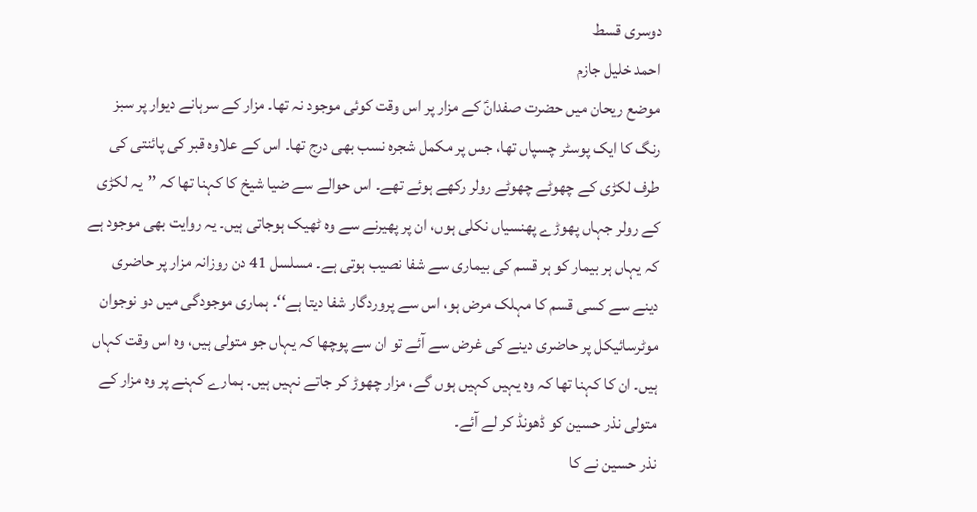دوسری قسط
احمد خلیل جازم
موضع ریحان میں حضرت صفدانؑ کے مزار پر اس وقت کوئی موجود نہ تھا۔ مزار کے سرہانے دیوار پر سبز رنگ کا ایک پوسٹر چسپاں تھا، جس پر مکمل شجرہ نسب بھی درج تھا۔ اس کے علاوہ قبر کی پائنتی کی طرف لکڑی کے چھوٹے چھوٹے رولر رکھے ہوئے تھے۔ اس حوالے سے ضیا شیخ کا کہنا تھا کہ ’’یہ لکڑی کے رولر جہاں پھوڑے پھنسیاں نکلی ہوں، ان پر پھیرنے سے وہ ٹھیک ہوجاتی ہیں۔ یہ روایت بھی موجود ہے کہ یہاں ہر بیمار کو ہر قسم کی بیماری سے شفا نصیب ہوتی ہے۔ مسلسل 41 دن روزانہ مزار پر حاضری دینے سے کسی قسم کا مہلک مرض ہو، اس سے پروردگار شفا دیتا ہے‘‘۔ ہماری موجودگی میں دو نوجوان موٹرسائیکل پر حاضری دینے کی غرض سے آئے تو ان سے پوچھا کہ یہاں جو متولی ہیں، وہ اس وقت کہاں ہیں۔ ان کا کہنا تھا کہ وہ یہیں کہیں ہوں گے، مزار چھوڑ کر جاتے نہیں ہیں۔ ہمارے کہنے پر وہ مزار کے متولی نذر حسین کو ڈھونڈ کر لے آئے۔
نذر حسین نے کا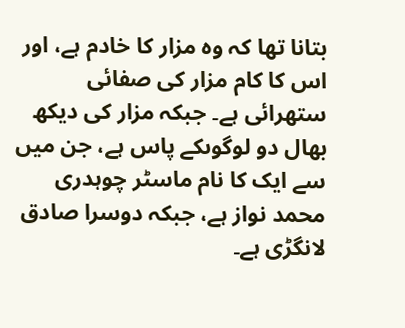بتانا تھا کہ وہ مزار کا خادم ہے، اور اس کا کام مزار کی صفائی ستھرائی ہے۔ جبکہ مزار کی دیکھ بھال دو لوگوںکے پاس ہے، جن میں سے ایک کا نام ماسٹر چوہدری محمد نواز ہے، جبکہ دوسرا صادق لانگڑی ہے۔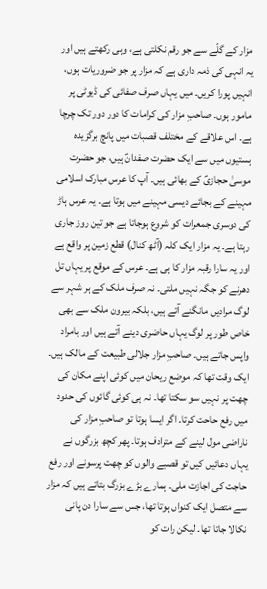مزار کے گلّے سے جو رقم نکلتی ہے، وہی رکھتے ہیں اور یہ انہی کی ذمہ داری ہے کہ مزار پر جو ضروریات ہوں، انہیں پورا کریں۔ میں یہاں صرف صفائی کی ڈیوٹی پر مامور ہوں۔ صاحبِ مزار کی کرامات کا دور دور تک چرچا ہے۔ اس علاقے کے مختلف قصبات میں پانچ برگزیدہ ہستیوں میں سے ایک حضرت صفدانؑ ہیں، جو حضرت موسیٰ حجازیؑ کے بھائی ہیں۔ آپ کا عرس مبارک اسلامی مہینے کے بجائے دیسی مہینے میں ہوتا ہے۔ یہ عرس ہاڑ کی دوسری جمعرات کو شروع ہوجاتا ہے جو تین روز جاری رہتا ہے۔ یہ مزار ایک کلہ (آٹھ کنال) قطع زمین پر واقع ہے اور یہ سارا رقبہ مزار کا ہی ہے۔ عرس کے موقع پر یہاں تل دھرنے کو جگہ نہیں ملتی۔ نہ صرف ملک کے ہر شہر سے لوگ مرادیں مانگنے آتے ہیں، بلکہ بیرون ملک سے بھی خاص طور پر لوگ یہاں حاضری دینے آتے ہیں اور بامراد واپس جاتے ہیں۔ صاحبِ مزار جلالی طبیعت کے مالک ہیں۔ ایک وقت تھا کہ موضع ریحان میں کوئی اپنے مکان کی چھت پر نہیں سو سکتا تھا۔ نہ ہی کوئی گائوں کی حدود میں رفع حاحت کرتا۔ اگر ایسا ہوتا تو صاحبِ مزار کی ناراضی مول لینے کے مترادف ہوتا۔ پھر کچھ بزرگوں نے یہاں دعائیں کیں تو قصبے والوں کو چھت پرسونے اور رفع حاجت کی اجازت ملی۔ ہمارے بڑے بزرگ بتاتے ہیں کہ مزار سے متصل ایک کنواں ہوتا تھا، جس سے سارا دن پانی نکالا جاتا تھا۔ لیکن رات کو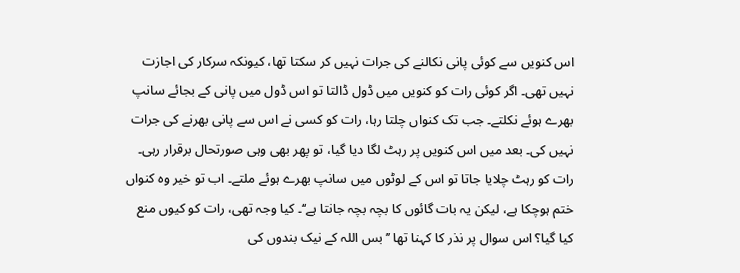اس کنویں سے کوئی پانی نکالنے کی جرات نہیں کر سکتا تھا، کیونکہ سرکار کی اجازت نہیں تھی۔ اگر کوئی رات کو کنویں میں ڈول ڈالتا تو اس ڈول میں پانی کے بجائے سانپ بھرے ہوئے نکلتے۔ جب تک کنواں چلتا رہا، رات کو کسی نے اس سے پانی بھرنے کی جرات نہیں کی۔ بعد میں اس کنویں پر رہٹ لگا دیا گیا، تو پھر بھی وہی صورتحال برقرار رہی۔ رات کو رہٹ چلایا جاتا تو اس کے لوٹوں میں سانپ بھرے ہوئے ملتے۔ اب تو خیر وہ کنواں ختم ہوچکا ہے، لیکن یہ بات گائوں کا بچہ بچہ جانتا ہے‘‘۔ کیا وجہ تھی، رات کو کیوں منع کیا گیا؟ اس سوال پر نذر کا کہنا تھا ’’بس اللہ کے نیک بندوں کی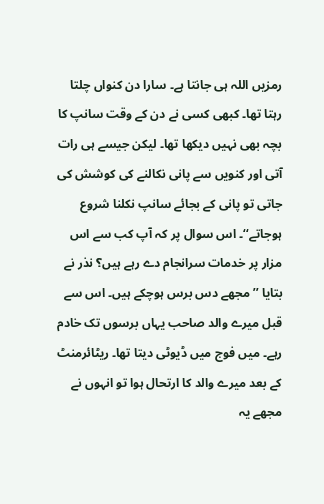رمزیں اللہ ہی جانتا ہے۔ سارا دن کنواں چلتا رہتا تھا۔ کبھی کسی نے دن کے وقت سانپ کا بچہ بھی نہیں دیکھا تھا۔ لیکن جیسے ہی رات آتی اور کنویں سے پانی نکالنے کی کوشش کی جاتی تو پانی کے بجائے سانپ نکلنا شروع ہوجاتے‘‘۔ اس سوال پر کہ آپ کب سے اس مزار پر خدمات سرانجام دے رہے ہیں؟ نذر نے بتایا ’’مجھے دس برس ہوچکے ہیں۔ اس سے قبل میرے والد صاحب یہاں برسوں تک خادم رہے۔ میں فوج میں ڈیوٹی دیتا تھا۔ ریٹائرمنٹ کے بعد میرے والد کا ارتحال ہوا تو انہوں نے مجھے یہ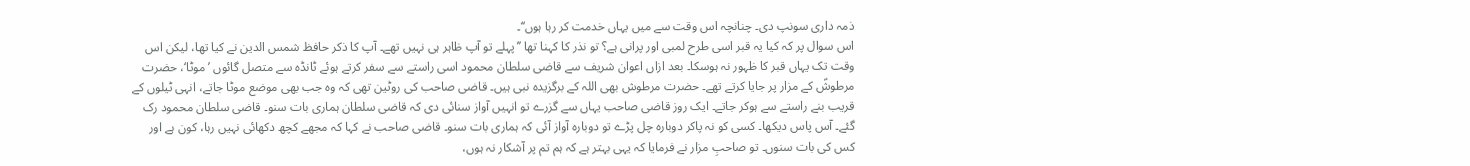ذمہ داری سونپ دی۔ چنانچہ اس وقت سے میں یہاں خدمت کر رہا ہوں‘‘۔
اس سوال پر کہ کیا یہ قبر اسی طرح لمبی اور پرانی ہے؟ تو نذر کا کہنا تھا ’’پہلے تو آپ ظاہر ہی نہیں تھے۔ آپ کا ذکر حافظ شمس الدین نے کیا تھا، لیکن اس وقت تک یہاں قبر کا ظہور نہ ہوسکا۔ بعد ازاں اعوان شریف سے قاضی سلطان محمود اسی راستے سے سفر کرتے ہوئے ٹانڈہ سے متصل گائوں ’موٹا‘، حضرت مرطوشؑ کے مزار پر جایا کرتے تھے۔ حضرت مرطوش بھی اللہ کے برگزیدہ نبی ہیں۔ قاضی صاحب کی روٹین تھی کہ وہ جب بھی موضع موٹا جاتے، انہی ٹیلوں کے قریب بنے راستے سے ہوکر جاتے۔ ایک روز قاضی صاحب یہاں سے گزرے تو انہیں آواز سنائی دی کہ قاضی سلطان ہماری بات سنو۔ قاضی سلطان محمود رک گئے۔ آس پاس دیکھا۔ کسی کو نہ پاکر دوبارہ چل پڑے تو دوبارہ آواز آئی کہ ہماری بات سنو۔ قاضی صاحب نے کہا کہ مجھے کچھ دکھائی نہیں رہا، کون ہے اور کس کی بات سنوں۔ تو صاحبِ مزار نے فرمایا کہ یہی بہتر ہے کہ ہم تم پر آشکار نہ ہوں،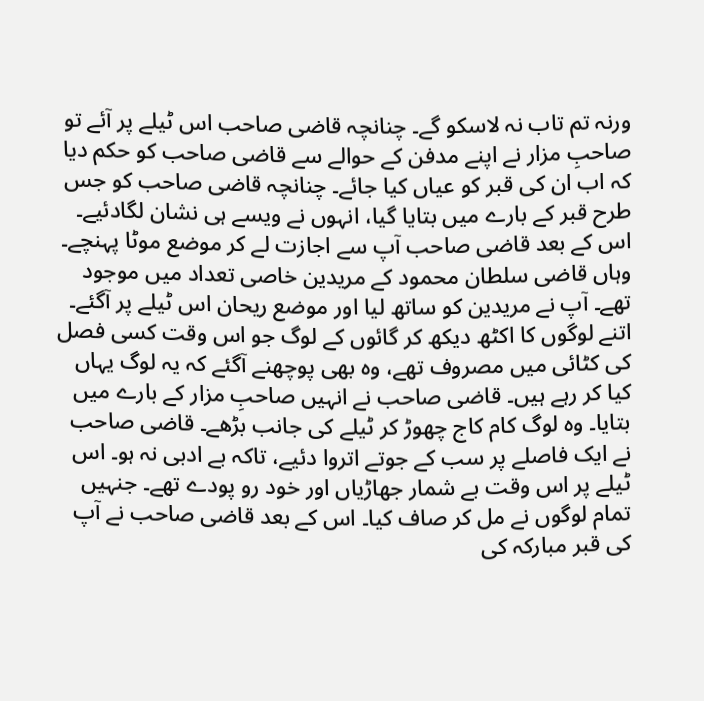ورنہ تم تاب نہ لاسکو گے۔ چنانچہ قاضی صاحب اس ٹیلے پر آئے تو صاحبِ مزار نے اپنے مدفن کے حوالے سے قاضی صاحب کو حکم دیا کہ اب ان کی قبر کو عیاں کیا جائے۔ چنانچہ قاضی صاحب کو جس طرح قبر کے بارے میں بتایا گیا، انہوں نے ویسے ہی نشان لگادئیے۔ اس کے بعد قاضی صاحب آپ سے اجازت لے کر موضع موٹا پہنچے۔ وہاں قاضی سلطان محمود کے مریدین خاصی تعداد میں موجود تھے۔ آپ نے مریدین کو ساتھ لیا اور موضع ریحان اس ٹیلے پر آگئے۔ اتنے لوگوں کا اکٹھ دیکھ کر گائوں کے لوگ جو اس وقت کسی فصل کی کٹائی میں مصروف تھے، وہ بھی پوچھنے آگئے کہ یہ لوگ یہاں کیا کر رہے ہیں۔ قاضی صاحب نے انہیں صاحبِ مزار کے بارے میں بتایا۔ وہ لوگ کام کاج چھوڑ کر ٹیلے کی جانب بڑھے۔ قاضی صاحب نے ایک فاصلے پر سب کے جوتے اتروا دئیے، تاکہ بے ادبی نہ ہو۔ اس ٹیلے پر اس وقت بے شمار جھاڑیاں اور خود رو پودے تھے۔ جنہیں تمام لوگوں نے مل کر صاف کیا۔ اس کے بعد قاضی صاحب نے آپ کی قبر مبارکہ کی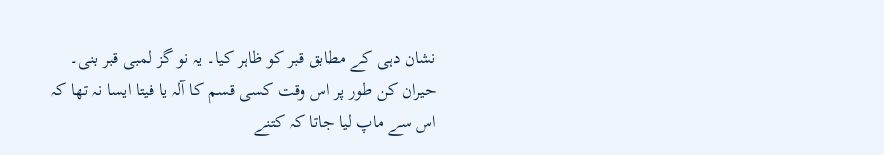نشان دہی کے مطابق قبر کو ظاہر کیا۔ یہ نو گز لمبی قبر بنی۔ حیران کن طور پر اس وقت کسی قسم کا آلہ یا فیتا ایسا نہ تھا کہ اس سے ماپ لیا جاتا کہ کتنے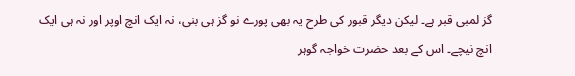گز لمبی قبر ہے۔ لیکن دیگر قبور کی طرح یہ بھی پورے نو گز ہی بنی، نہ ایک انچ اوپر اور نہ ہی ایک انچ نیچے۔ اس کے بعد حضرت خواجہ گوہر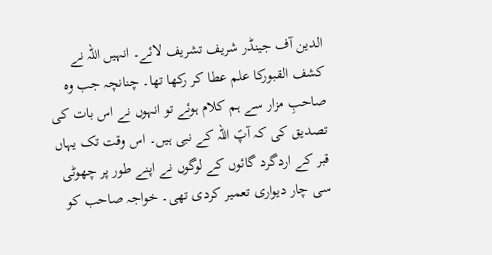الدین آف جینڈر شریف تشریف لائے۔ انہیں اللہ نے کشف القبورکا علم عطا کر رکھا تھا۔ چنانچہ جب وہ صاحبِ مزار سے ہم کلام ہوئے تو انہوں نے اس بات کی تصدیق کی کہ آپؑ اللہ کے نبی ہیں۔ اس وقت تک یہاں قبر کے اردگرد گائوں کے لوگوں نے اپنے طور پر چھوٹی سی چار دیواری تعمیر کردی تھی۔ خواجہ صاحب کو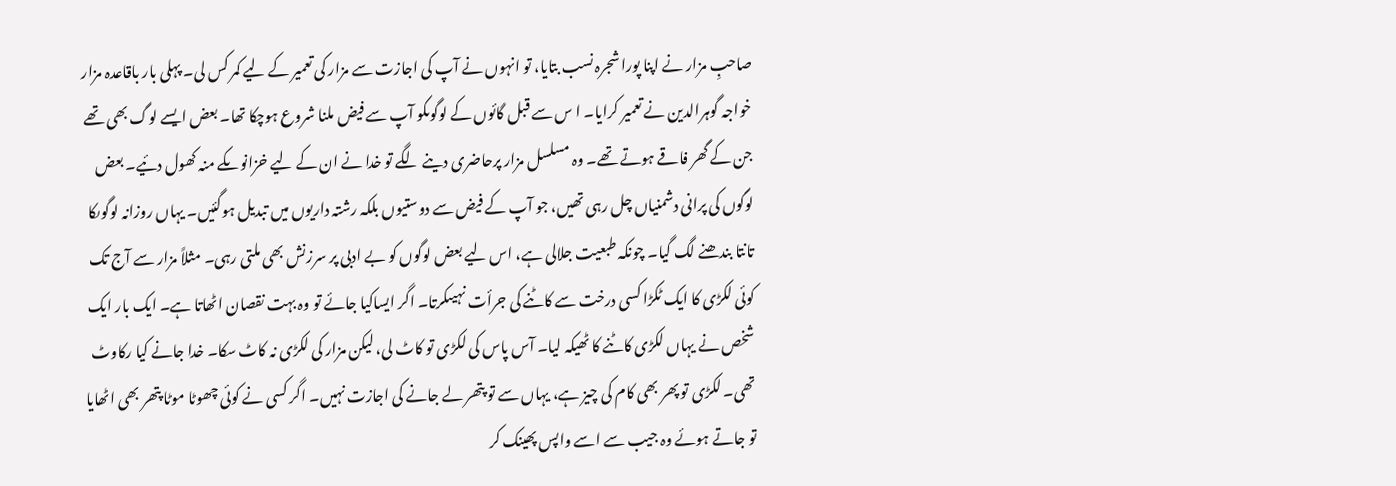صاحبِ مزار نے اپنا پورا شجرہ نسب بتایا، تو انہوں نے آپ کی اجازت سے مزار کی تعمیر کے لیے کمر کس لی۔ پہلی بار باقاعدہ مزار خواجہ گوہرالدین نے تعمیر کرایا۔ ا س سے قبل گائوں کے لوگوںکو آپ سے فیض ملنا شروع ہوچکا تھا۔ بعض ایسے لوگ بھی تھے جن کے گھر فاقے ہوتے تھے۔ وہ مسلسل مزار پرحاضری دینے لگے تو خدا نے ان کے لیے خزانوںکے منہ کھول دئیے۔ بعض لوگوں کی پرانی دشمنیاں چل رہی تھیں، جو آپ کے فیض سے دوستیوں بلکہ رشتہ داریوں میں تبدیل ہوگئیں۔ یہاں روزانہ لوگوںکا تانتا بندھنے لگ گیا۔ چونکہ طبعیت جلالی ہے، اس لیے بعض لوگوں کو بے ادبی پر سرزنش بھی ملتی رہی۔ مثلاً مزار سے آج تک کوئی لکڑی کا ایک ٹکڑا کسی درخت سے کاٹنے کی جرأت نہیںکرتا۔ اگر ایساکیا جائے تو وہ بہت نقصان اٹھاتا ہے۔ ایک بار ایک شخص نے یہاں لکڑی کاٹنے کا ٹھیکہ لیا۔ آس پاس کی لکڑی تو کاٹ لی، لیکن مزار کی لکڑی نہ کاٹ سکا۔ خدا جانے کیا رکاوٹ تھی۔ لکڑی تو پھر بھی کام کی چیز ہے، یہاں سے تو پتھر لے جانے کی اجازت نہیں۔ اگر کسی نے کوئی چھوٹا موٹا پتھر بھی اٹھایا تو جاتے ہوئے وہ جیب سے اسے واپس پھینک کر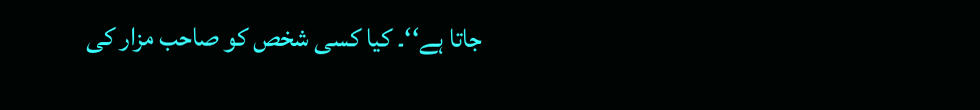جاتا ہے‘‘۔ کیا کسی شخص کو صاحب مزار کی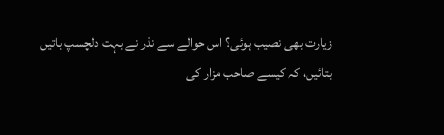زیارت بھی نصیب ہوئی؟ اس حوالے سے نذر نے بہت دلچسپ باتیں بتائیں، کہ کیسے صاحب مزار کی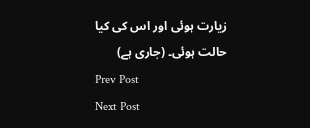زیارت ہوئی اور اس کی کیا حالت ہوئی۔ (جاری ہے)
Prev Post
Next Post